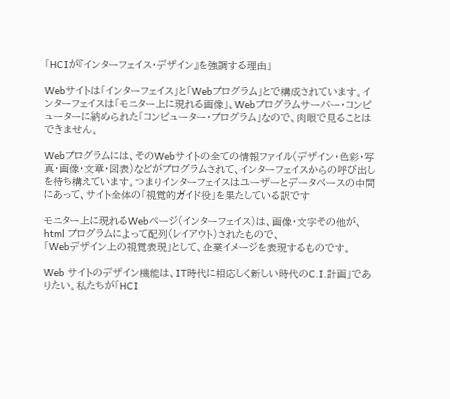「HCIが『インターフェイス・デザイン』を強調する理由」

Webサイトは「インターフェイス」と「Webプログラム」とで構成されています。インターフェイスは「モニター上に現れる画像」、Webプログラムサーバー・コンピューターに納められた「コンピューター・プログラム」なので、肉眼で見ることはできません。

Webプログラムには、そのWebサイトの全ての情報ファイル(デザイン・色彩・写真・画像・文章・図表)などがプログラムされて、インターフェイスからの呼び出しを待ち構えています。つまりインターフェイスはユーザーとデータベースの中間にあって、サイト全体の「視覚的ガイド役」を果たしている訳です

モニター上に現れるWebページ(インターフェイス)は、画像・文字その他が、html プログラムによって配列(レイアウト)されたもので、
「Webデザイン上の視覚表現」として、企業イメージを表現するものです。

Web サイトのデザイン機能は、IT時代に相応しく新しい時代のC.I.計画」でありたい。私たちが「HCI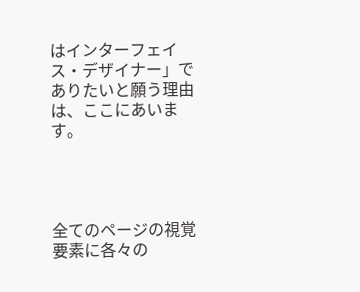はインターフェイス・デザイナー」でありたいと願う理由は、ここにあいます。




全てのページの視覚要素に各々の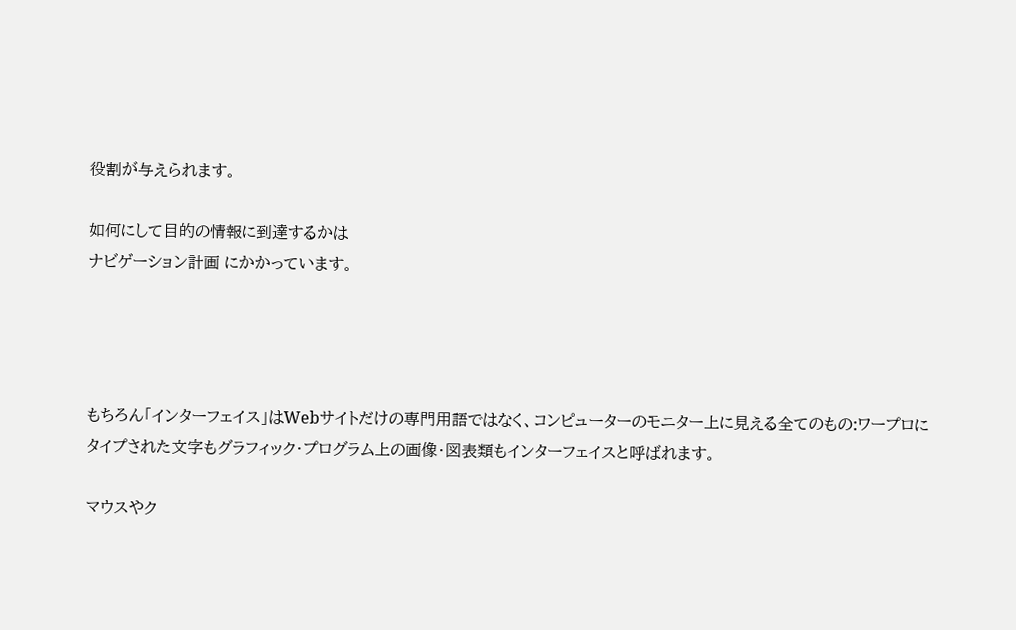役割が与えられます。

如何にして目的の情報に到達するかは
ナビゲーション計画 にかかっています。




もちろん「インターフェイス」はWebサイトだけの専門用語ではなく、コンピューターのモニター上に見える全てのもの:ワープロにタイプされた文字もグラフィック・プログラム上の画像・図表類もインターフェイスと呼ばれます。

マウスやク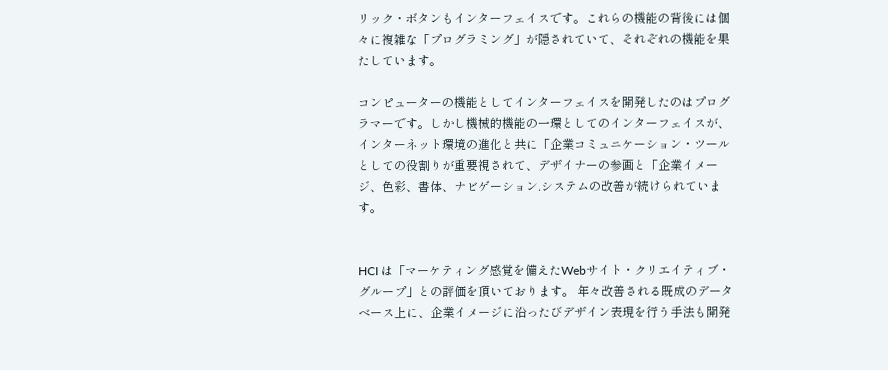リック・ボタンもインターフェイスです。これらの機能の背後には個々に複雑な「プログラミング」が隠されていて、それぞれの機能を果たしています。

コンピューターの機能としてインターフェイスを開発したのはプログラマーです。しかし機械的機能の一環としてのインターフェイスが、インターネット環境の進化と共に「企業コミュニケーション・ツールとしての役割りが重要視されて、デザイナーの参画と「企業イメージ、色彩、書体、ナビゲーション.システムの改善が続けられています。


HCI は「マーケティング感覚を備えたWebサイト・クリエイティブ・グループ」との評価を頂いております。 年々改善される既成のデータベース上に、企業イメージに沿ったびデザイン表現を行う手法も開発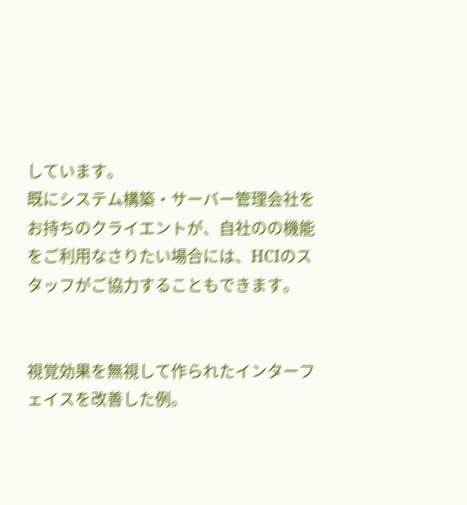しています。
既にシステム構築・サーバー管理会社をお持ちのクライエントが、自社のの機能をご利用なさりたい場合には、HCIのスタッフがご協力することもできます。


視覚効果を無視して作られたインターフェイスを改善した例。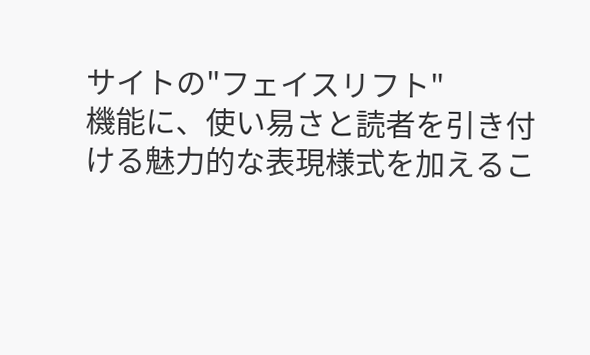サイトの"フェイスリフト"
機能に、使い易さと読者を引き付ける魅力的な表現様式を加えるこ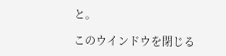と。

このウインドウを閉じる